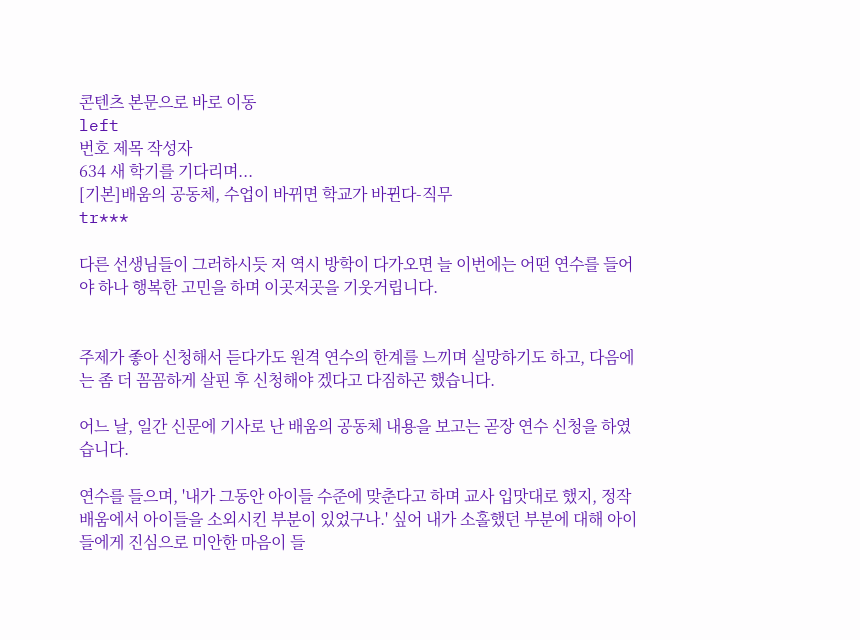콘텐츠 본문으로 바로 이동
left
번호 제목 작성자
634 새 학기를 기다리며...
[기본]배움의 공동체, 수업이 바뀌면 학교가 바뀐다-직무
tr***

다른 선생님들이 그러하시듯 저 역시 방학이 다가오면 늘 이번에는 어떤 연수를 들어야 하나 행복한 고민을 하며 이곳저곳을 기웃거립니다.


주제가 좋아 신청해서 듣다가도 원격 연수의 한계를 느끼며 실망하기도 하고, 다음에는 좀 더 꼼꼼하게 살핀 후 신청해야 겠다고 다짐하곤 했습니다.

어느 날, 일간 신문에 기사로 난 배움의 공동체 내용을 보고는 곧장 연수 신청을 하였습니다.

연수를 들으며, '내가 그동안 아이들 수준에 맞춘다고 하며 교사 입맛대로 했지, 정작 배움에서 아이들을 소외시킨 부분이 있었구나.' 싶어 내가 소홀했던 부분에 대해 아이들에게 진심으로 미안한 마음이 들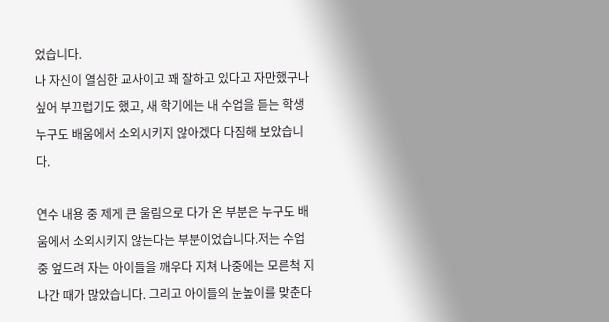었습니다.
나 자신이 열심한 교사이고 꽤 잘하고 있다고 자만했구나 싶어 부끄럽기도 했고, 새 학기에는 내 수업을 듣는 학생 누구도 배움에서 소외시키지 않아겠다 다짐해 보았습니다.

연수 내용 중 제게 큰 울림으로 다가 온 부분은 누구도 배움에서 소외시키지 않는다는 부분이었습니다.저는 수업 중 엎드려 자는 아이들을 깨우다 지쳐 나중에는 모른척 지나간 때가 많았습니다. 그리고 아이들의 눈높이를 맞춘다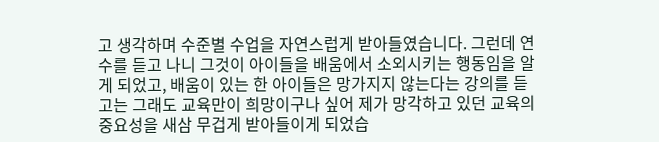고 생각하며 수준별 수업을 자연스럽게 받아들였습니다. 그런데 연수를 듣고 나니 그것이 아이들을 배움에서 소외시키는 행동임을 알게 되었고, 배움이 있는 한 아이들은 망가지지 않는다는 강의를 듣고는 그래도 교육만이 희망이구나 싶어 제가 망각하고 있던 교육의 중요성을 새삼 무겁게 받아들이게 되었습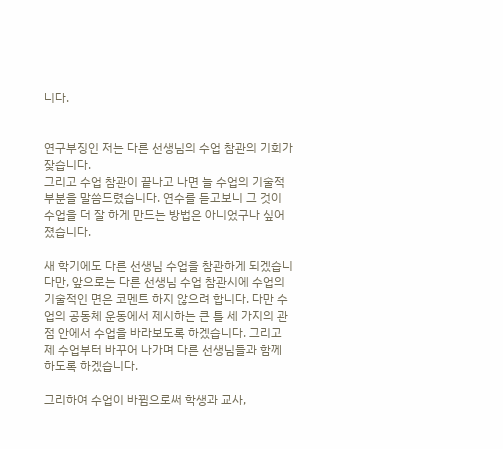니다.


연구부징인 저는 다른 선생님의 수업 참관의 기회가 잦습니다.
그리고 수업 참관이 끝나고 나면 늘 수업의 기술적 부분을 말씀드렸습니다. 연수를 듣고보니 그 것이 수업을 더 잘 하게 만드는 방법은 아니었구나 싶어졌습니다.

새 학기에도 다른 선생님 수업을 참관하게 되겠습니다만, 앞으로는 다른 선생님 수업 참관시에 수업의 기술적인 면은 코멘트 하지 않으려 합니다. 다만 수업의 공동체 운동에서 제시하는 큰 틀 세 가지의 관점 안에서 수업을 바라보도록 하겠습니다. 그리고 제 수업부터 바꾸어 나가며 다른 선생님들과 함께 하도록 하겠습니다.

그리하여 수업이 바뀜으로써 학생과 교사,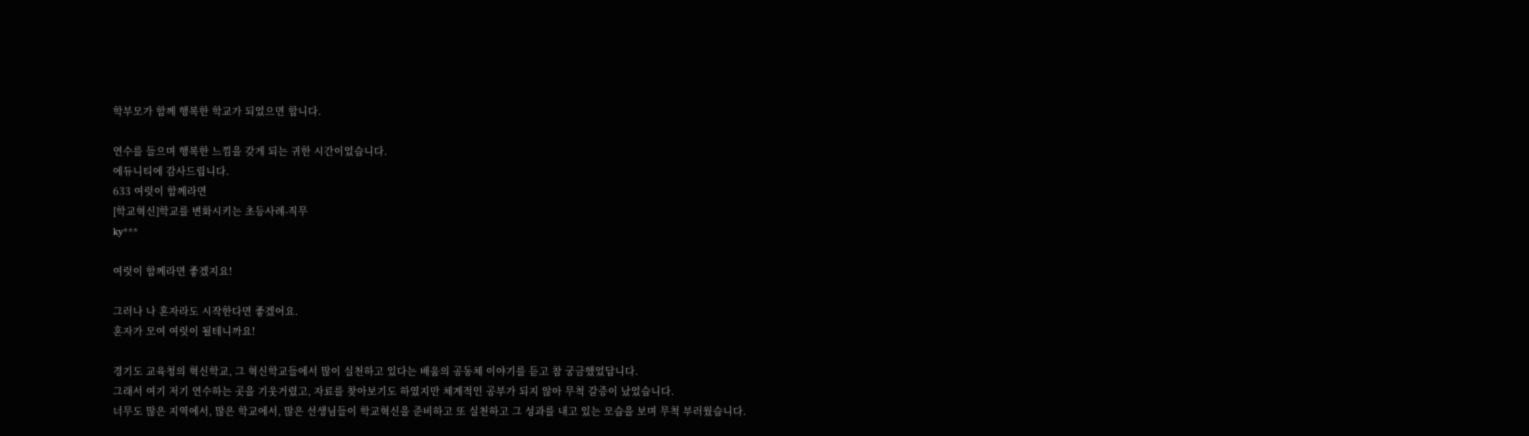학부모가 함께 행복한 학교가 되었으면 합니다.

연수를 들으며 행복한 느낌을 갖게 되는 귀한 시간이었습니다.
에듀니티에 감사드립니다.
633 여럿이 함께라면
[학교혁신]학교를 변화시키는 초등사례-직무
ky***

여럿이 함께라면 좋겠지요!

그러나 나 혼자라도 시작한다면 좋겠어요.
혼자가 모여 여럿이 될테니까요!

경기도 교육청의 혁신학교, 그 혁신학교들에서 많이 실천하고 있다는 배움의 공동체 이야기를 듣고 참 궁금했었답니다.
그래서 여기 저기 연수하는 곳을 기웃거렸고, 자료를 찾아보기도 하였지만 체계적인 공부가 되지 않아 무척 갈증이 났었습니다.
너무도 많은 지역에서, 많은 학교에서, 많은 선생님들이 학교혁신을 준비하고 또 실천하고 그 성과를 내고 있는 모습을 보며 무척 부러웠습니다.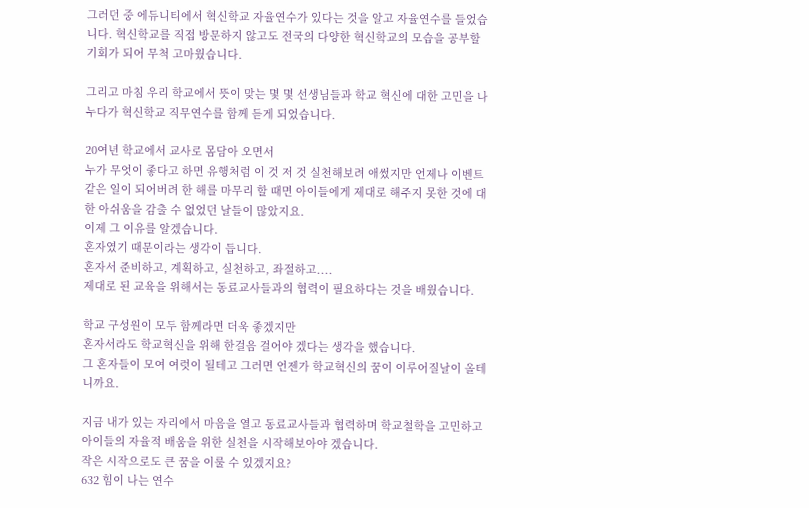그러던 중 에듀니티에서 혁신학교 자율연수가 있다는 것을 알고 자율연수를 들었습니다. 혁신학교를 직접 방문하지 않고도 전국의 다양한 혁신학교의 모습을 공부할 기회가 되어 무척 고마웠습니다.

그리고 마침 우리 학교에서 뜻이 맞는 몇 몇 선생님들과 학교 혁신에 대한 고민을 나누다가 혁신학교 직무연수를 함께 듣게 되었습니다.

20여년 학교에서 교사로 몸담아 오면서
누가 무엇이 좋다고 하면 유행처럼 이 것 저 것 실천해보려 애썼지만 언제나 이벤트 같은 일이 되어버려 한 해를 마무리 할 때면 아이들에게 제대로 해주지 못한 것에 대한 아쉬움을 감출 수 없었던 날들이 많았지요.
이제 그 이유를 알겠습니다.
혼자였기 때문이라는 생각이 듭니다.
혼자서 준비하고, 계획하고, 실천하고, 좌절하고....
제대로 된 교육을 위해서는 동료교사들과의 협력이 필요하다는 것을 배웠습니다.

학교 구성원이 모두 함께라면 더욱 좋겠지만
혼자서라도 학교혁신을 위해 한걸음 걸어야 겠다는 생각을 했습니다.
그 혼자들이 모여 여럿이 될테고 그러면 언젠가 학교혁신의 꿈이 이루어질날이 올테니까요.

지금 내가 있는 자리에서 마음을 열고 동료교사들과 협력하며 학교철학을 고민하고 아이들의 자율적 배움을 위한 실천을 시작해보아야 겠습니다.
작은 시작으로도 큰 꿈을 이룰 수 있겠지요?
632 힘이 나는 연수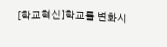[학교혁신]학교를 변화시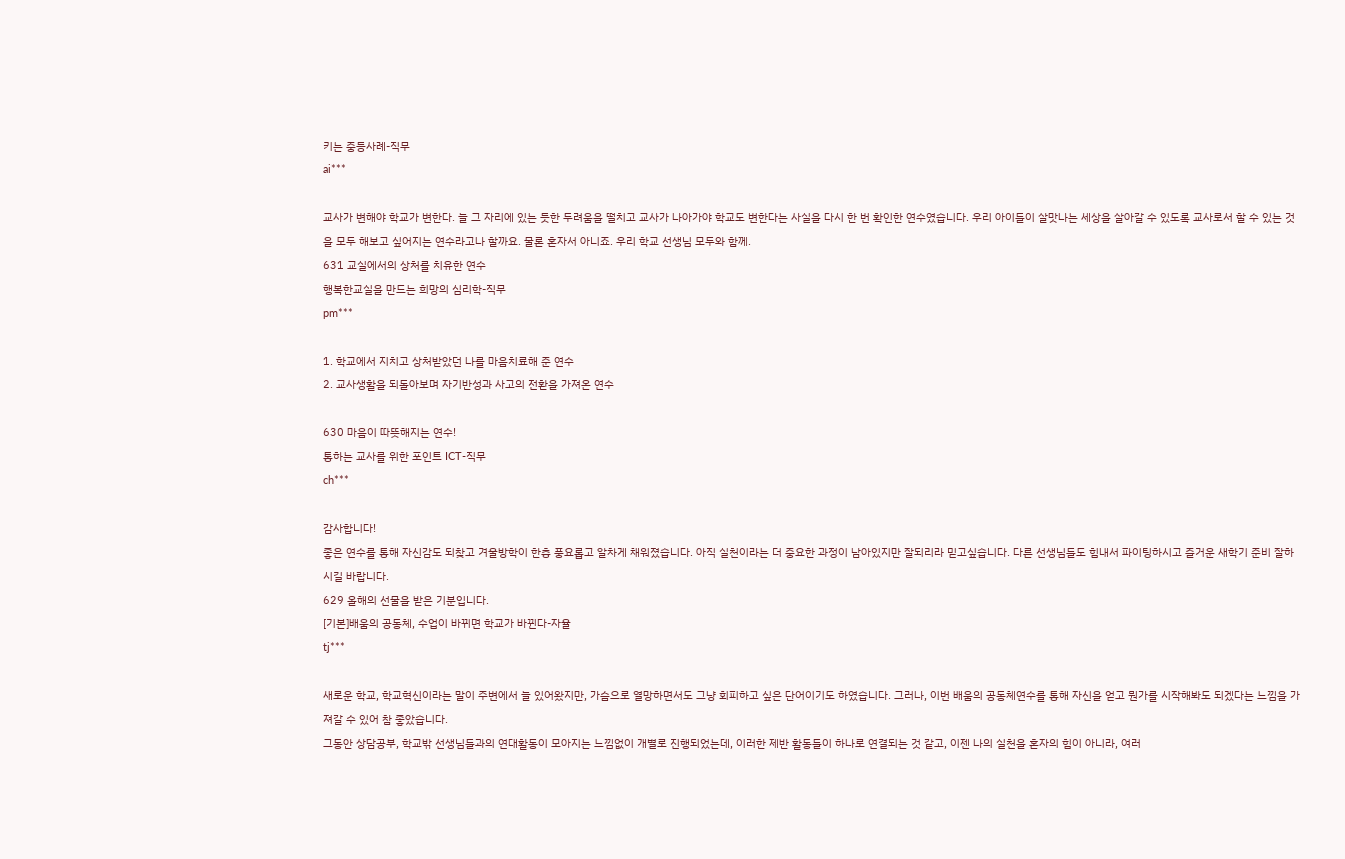키는 중등사례-직무
ai***

교사가 변해야 학교가 변한다. 늘 그 자리에 있는 듯한 두려움을 떨치고 교사가 나아가야 학교도 변한다는 사실을 다시 한 번 확인한 연수였습니다. 우리 아이들이 살맛나는 세상을 살아갈 수 있도록 교사로서 할 수 있는 것을 모두 해보고 싶어지는 연수라고나 할까요. 물론 혼자서 아니죠. 우리 학교 선생님 모두와 함께.
631 교실에서의 상처를 치유한 연수
행복한교실을 만드는 희망의 심리학-직무
pm***

1. 학교에서 지치고 상처받았던 나를 마음치료해 준 연수
2. 교사생활을 되돌아보며 자기반성과 사고의 전환을 가져온 연수

630 마음이 따뜻해지는 연수!
통하는 교사를 위한 포인트 ICT-직무
ch***

감사합니다!
좋은 연수를 통해 자신감도 되찾고 겨울방학이 한층 풍요롭고 알차게 채워졌습니다. 아직 실천이라는 더 중요한 과정이 남아있지만 잘되리라 믿고싶습니다. 다른 선생님들도 힘내서 파이팅하시고 즐거운 새학기 준비 잘하시길 바랍니다.
629 올해의 선물을 받은 기분입니다.
[기본]배움의 공동체, 수업이 바뀌면 학교가 바뀐다-자율
tj***

새로운 학교, 학교혁신이라는 말이 주변에서 늘 있어왔지만, 가슴으로 열망하면서도 그냥 회피하고 싶은 단어이기도 하였습니다. 그러나, 이번 배움의 공동체연수를 통해 자신을 얻고 뭔가를 시작해봐도 되겠다는 느낌을 가져갈 수 있어 참 좋았습니다.
그동안 상담공부, 학교밖 선생님들과의 연대활동이 모아지는 느낌없이 개별로 진행되었는데, 이러한 제반 활동들이 하나로 연결되는 것 같고, 이젠 나의 실천을 혼자의 힘이 아니라, 여러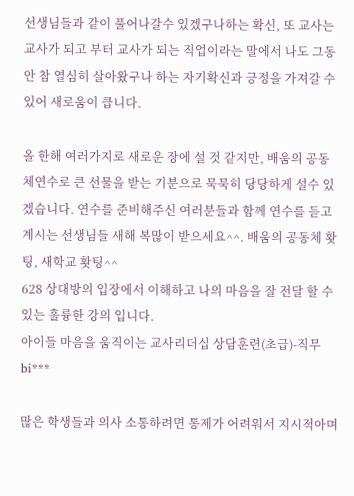선생님들과 같이 풀어나갈수 있겠구나하는 확신, 또 교사는 교사가 되고 부터 교사가 되는 직업이라는 말에서 나도 그동안 참 열심히 살아왔구나 하는 자기확신과 긍정을 가져갈 수 있어 새로움이 큽니다.

올 한해 여러가지로 새로운 장에 설 것 같지만, 배움의 공동체연수로 큰 선물을 받는 기분으로 묵묵히 당당하게 설수 있겠습니다. 연수를 준비해주신 여러분들과 함께 연수를 듣고 계시는 선생님들 새해 복많이 받으세요^^. 배움의 공동체 홧팅, 새학교 홧팅^^
628 상대방의 입장에서 이해하고 나의 마음을 잘 전달 할 수 있는 훌륭한 강의 입니다.
아이들 마음을 움직이는 교사리더십 상담훈련(초급)-직무
bi***

많은 학생들과 의사 소통하려면 통제가 어려워서 지시적아며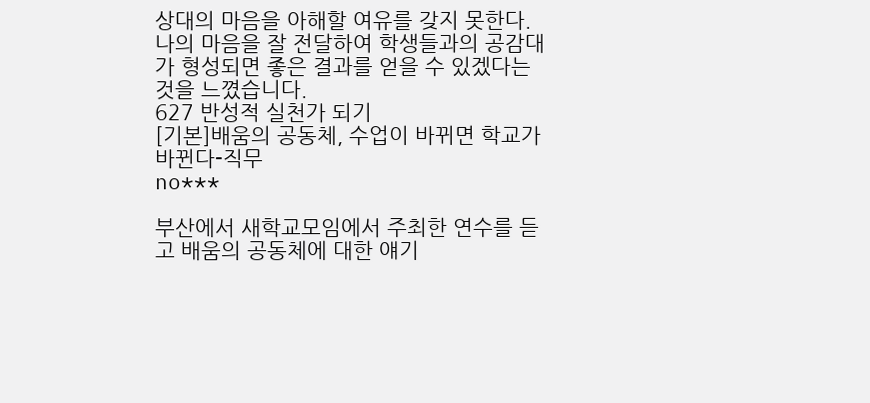상대의 마음을 아해할 여유를 갖지 못한다. 나의 마음을 잘 전달하여 학생들과의 공감대가 형성되면 좋은 결과를 얻을 수 있겠다는 것을 느꼈습니다.
627 반성적 실천가 되기
[기본]배움의 공동체, 수업이 바뀌면 학교가 바뀐다-직무
no***

부산에서 새학교모임에서 주최한 연수를 듣고 배움의 공동체에 대한 얘기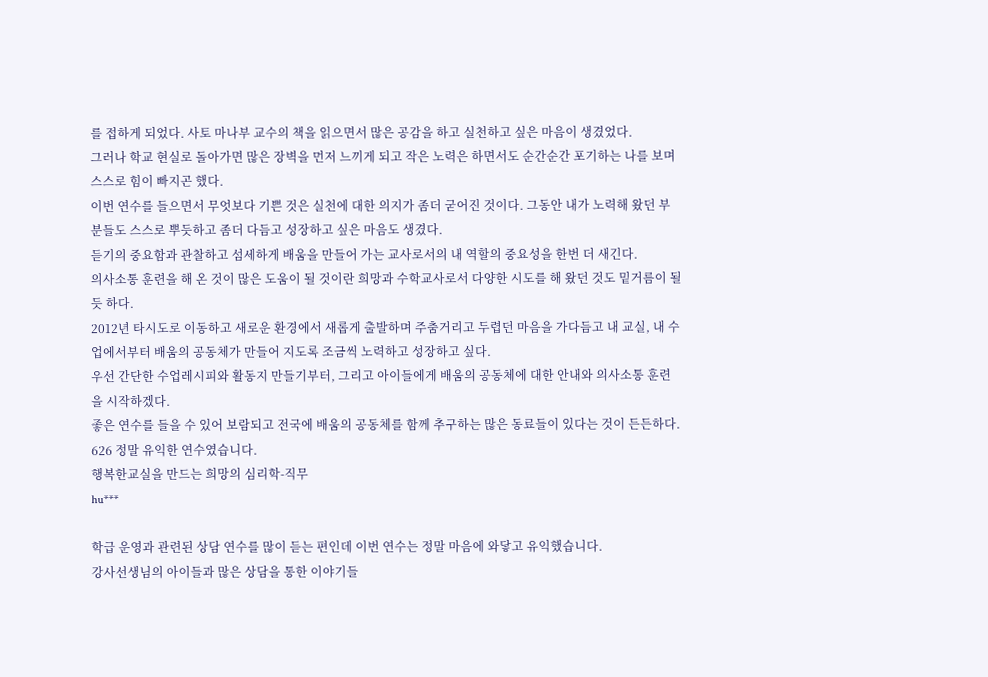를 접하게 되었다. 사토 마나부 교수의 책을 읽으면서 많은 공감을 하고 실천하고 싶은 마음이 생겼었다.
그러나 학교 현실로 돌아가면 많은 장벽을 먼저 느끼게 되고 작은 노력은 하면서도 순간순간 포기하는 나를 보며 스스로 힘이 빠지곤 했다.
이번 연수를 들으면서 무엇보다 기쁜 것은 실천에 대한 의지가 좀더 굳어진 것이다. 그동안 내가 노력해 왔던 부분들도 스스로 뿌듯하고 좀더 다듬고 성장하고 싶은 마음도 생겼다.
듣기의 중요함과 관찰하고 섬세하게 배움을 만들어 가는 교사로서의 내 역할의 중요성을 한번 더 새긴다.
의사소통 훈련을 해 온 것이 많은 도움이 될 것이란 희망과 수학교사로서 다양한 시도를 해 왔던 것도 밑거름이 될 듯 하다.
2012년 타시도로 이동하고 새로운 환경에서 새롭게 출발하며 주춤거리고 두렵던 마음을 가다듬고 내 교실, 내 수업에서부터 배움의 공동체가 만들어 지도록 조금씩 노력하고 성장하고 싶다.
우선 간단한 수업레시피와 활동지 만들기부터, 그리고 아이들에게 배움의 공동체에 대한 안내와 의사소통 훈련을 시작하겠다.
좋은 연수를 들을 수 있어 보람되고 전국에 배움의 공동체를 함께 추구하는 많은 동료들이 있다는 것이 든든하다.
626 정말 유익한 연수였습니다.
행복한교실을 만드는 희망의 심리학-직무
hu***

학급 운영과 관련된 상담 연수를 많이 듣는 편인데 이번 연수는 정말 마음에 와닿고 유익했습니다.
강사선생님의 아이들과 많은 상담을 통한 이야기들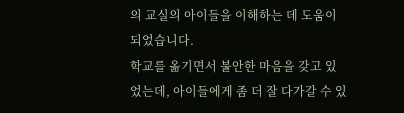의 교실의 아이들을 이해하는 데 도움이 되었습니다.
학교를 옮기면서 불안한 마음을 갖고 있었는데, 아이들에게 좀 더 잘 다가갈 수 있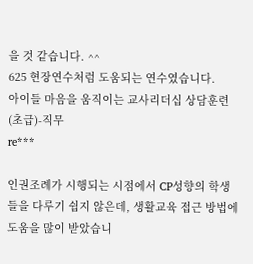을 것 같습니다. ^^
625 현장연수처럼 도움되는 연수였습니다.
아이들 마음을 움직이는 교사리더십 상담훈련(초급)-직무
re***

인권조례가 시행되는 시점에서 CP성향의 학생들을 다루기 쉽지 않은데, 생활교육 접근 방법에 도움을 많이 받았습니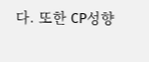다. 또한 CP성향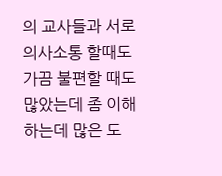의 교사들과 서로 의사소통 할때도 가끔 불편할 때도 많았는데 좀 이해하는데 많은 도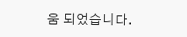움 되었습니다.